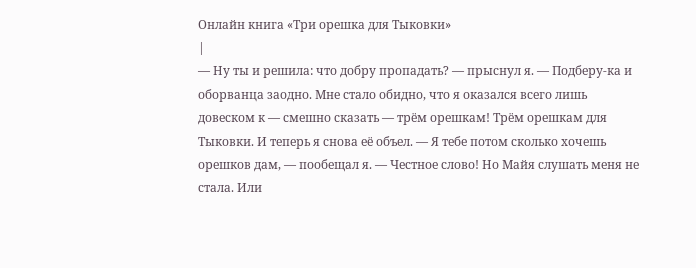Онлайн книга «Три орешка для Тыковки»
|
— Ну ты и решила: что добру пропадать? — прыснул я. — Подберу-ка и оборванца заодно. Мне стало обидно, что я оказался всего лишь довеском к — смешно сказать — трём орешкам! Трём орешкам для Тыковки. И теперь я снова её объел. — Я тебе потом сколько хочешь орешков дам, — пообещал я. — Честное слово! Но Майя слушать меня не стала. Или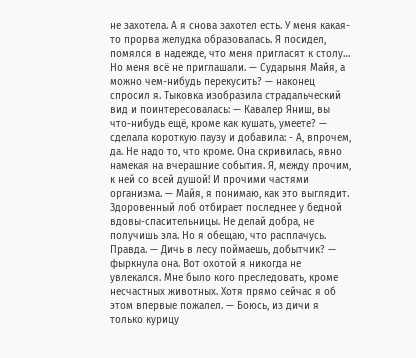не захотела. А я снова захотел есть. У меня какая-то прорва желудка образовалась. Я посидел, помялся в надежде, что меня пригласят к столу… Но меня всё не приглашали. — Сударыня Майя, а можно чем-нибудь перекусить? — наконец спросил я. Тыковка изобразила страдальческий вид и поинтересовалась: — Кавалер Яниш, вы что-нибудь ещё, кроме как кушать, умеете? — сделала короткую паузу и добавила: - А, впрочем, да. Не надо то, что кроме. Она скривилась, явно намекая на вчерашние события. Я, между прочим, к ней со всей душой! И прочими частями организма. — Майя, я понимаю, как это выглядит. Здоровенный лоб отбирает последнее у бедной вдовы-спасительницы. Не делай добра, не получишь зла. Но я обещаю, что расплачусь. Правда. — Дичь в лесу поймаешь, добытчик? — фыркнула она. Вот охотой я никогда не увлекался. Мне было кого преследовать, кроме несчастных животных. Хотя прямо сейчас я об этом впервые пожалел. — Боюсь, из дичи я только курицу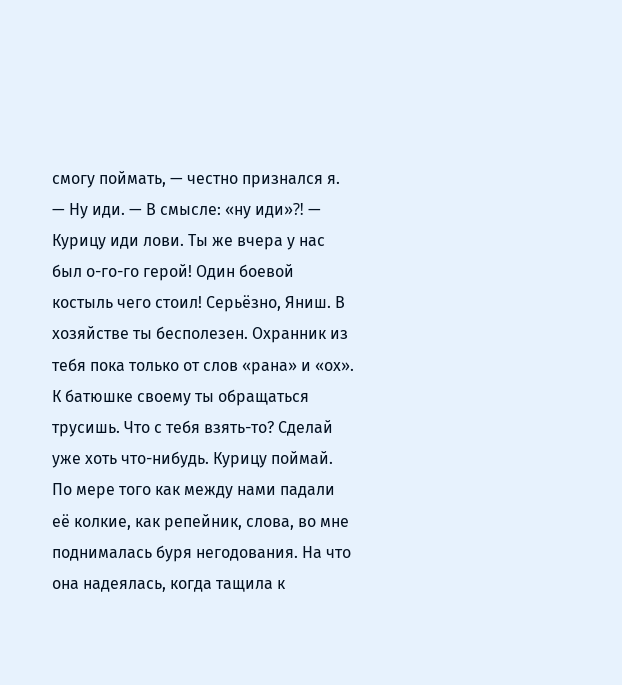смогу поймать, — честно признался я. — Ну иди. — В смысле: «ну иди»⁈ — Курицу иди лови. Ты же вчера у нас был о-го-го герой! Один боевой костыль чего стоил! Серьёзно, Яниш. В хозяйстве ты бесполезен. Охранник из тебя пока только от слов «рана» и «ох». К батюшке своему ты обращаться трусишь. Что с тебя взять-то? Сделай уже хоть что-нибудь. Курицу поймай. По мере того как между нами падали её колкие, как репейник, слова, во мне поднималась буря негодования. На что она надеялась, когда тащила к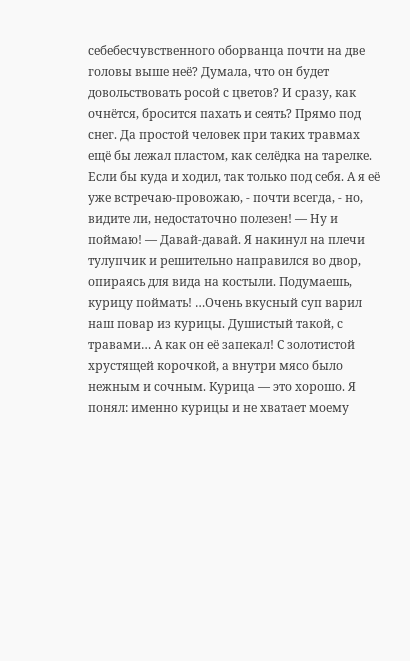себебесчувственного оборванца почти на две головы выше неё? Думала, что он будет довольствовать росой с цветов? И сразу, как очнётся, бросится пахать и сеять? Прямо под снег. Да простой человек при таких травмах ещё бы лежал пластом, как селёдка на тарелке. Если бы куда и ходил, так только под себя. А я её уже встречаю-провожаю, - почти всегда, - но, видите ли, недостаточно полезен! — Ну и поймаю! — Давай-давай. Я накинул на плечи тулупчик и решительно направился во двор, опираясь для вида на костыли. Подумаешь, курицу поймать! …Очень вкусный суп варил наш повар из курицы. Душистый такой, с травами… А как он её запекал! С золотистой хрустящей корочкой, а внутри мясо было нежным и сочным. Курица — это хорошо. Я понял: именно курицы и не хватает моему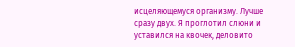исцеляющемуся организму. Лучше сразу двух. Я проглотил слюни и уставился на квочек, деловито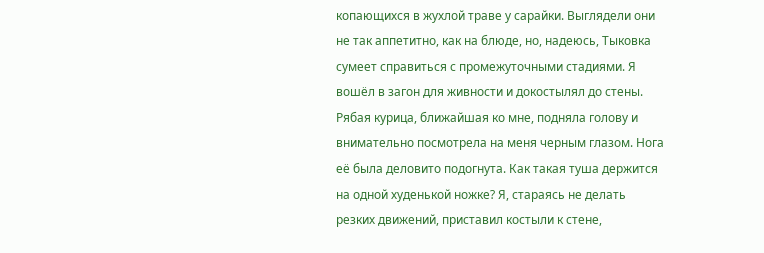копающихся в жухлой траве у сарайки. Выглядели они не так аппетитно, как на блюде, но, надеюсь, Тыковка сумеет справиться с промежуточными стадиями. Я вошёл в загон для живности и докостылял до стены. Рябая курица, ближайшая ко мне, подняла голову и внимательно посмотрела на меня черным глазом. Нога её была деловито подогнута. Как такая туша держится на одной худенькой ножке? Я, стараясь не делать резких движений, приставил костыли к стене,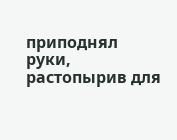приподнял руки, растопырив для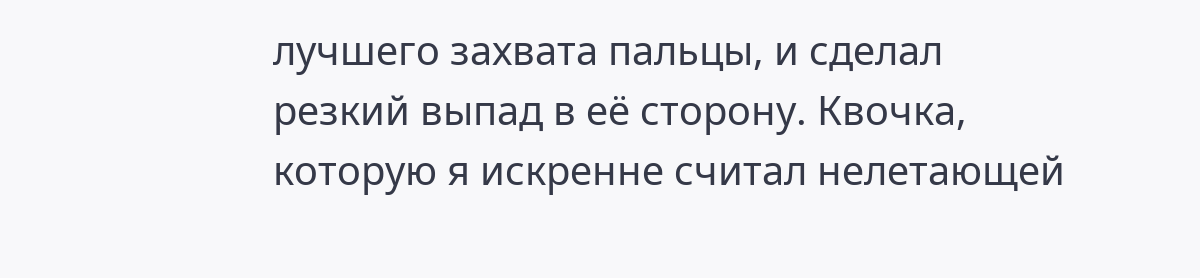лучшего захвата пальцы, и сделал резкий выпад в её сторону. Квочка, которую я искренне считал нелетающей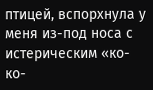птицей, вспорхнула у меня из-под носа с истерическим «ко-ко-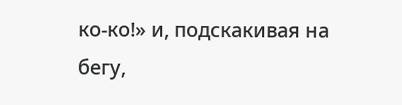ко-ко!» и, подскакивая на бегу,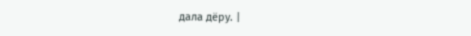дала дёру. |